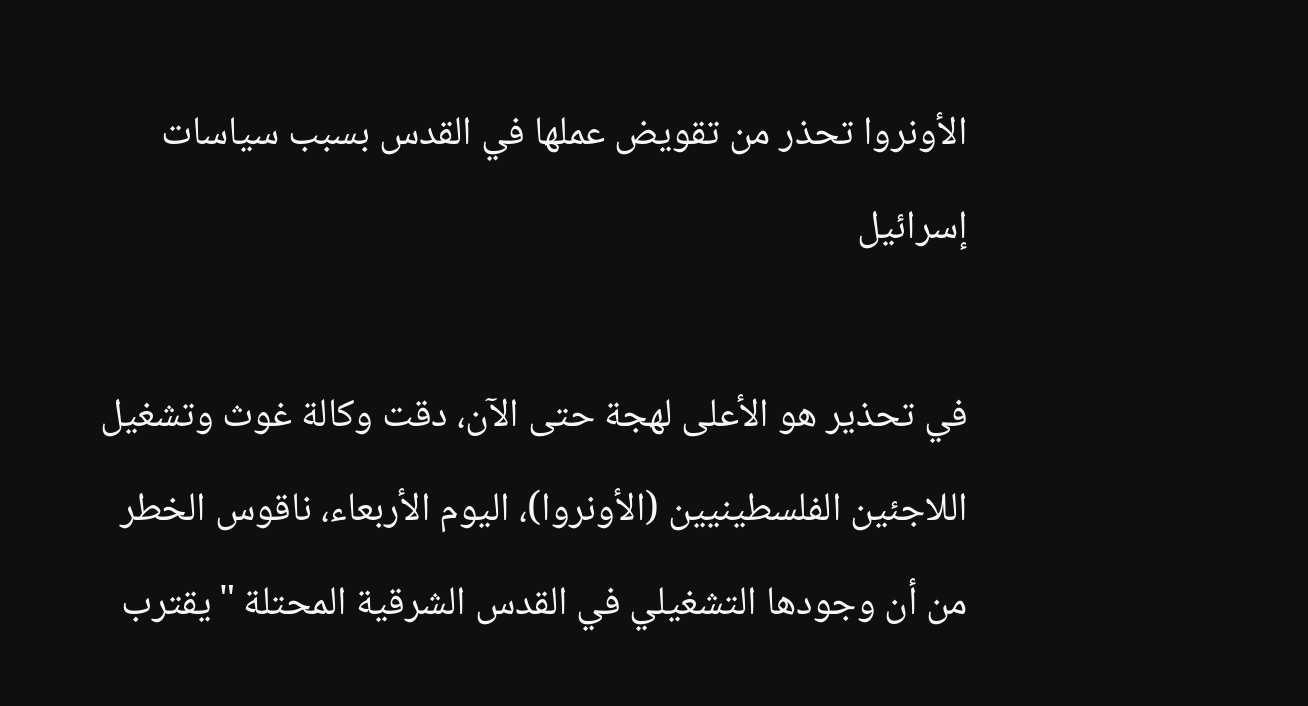الأونروا تحذر من تقويض عملها في القدس بسبب سياسات إسرائيل

في تحذير هو الأعلى لهجة حتى الآن، دقت وكالة غوث وتشغيل اللاجئين الفلسطينيين (الأونروا)، اليوم الأربعاء، ناقوس الخطر من أن وجودها التشغيلي في القدس الشرقية المحتلة "يقترب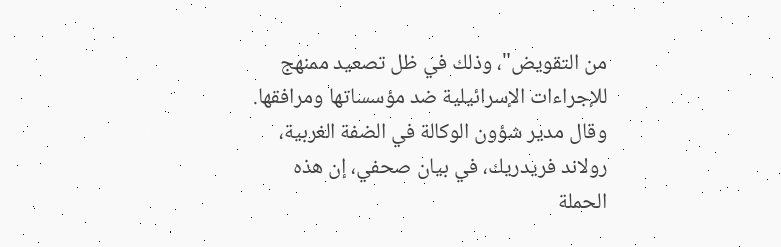من التقويض"، وذلك في ظل تصعيد ممنهج للإجراءات الإسرائيلية ضد مؤسساتها ومرافقها.
وقال مدير شؤون الوكالة في الضفة الغربية، رولاند فريدريك، في بيان صحفي، إن هذه الحملة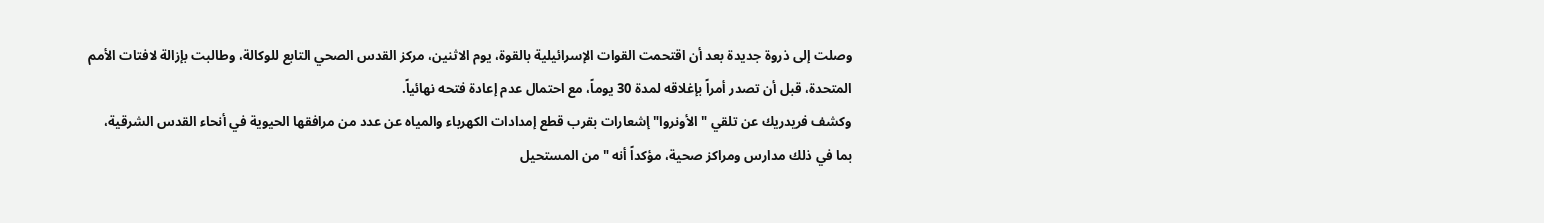وصلت إلى ذروة جديدة بعد أن اقتحمت القوات الإسرائيلية بالقوة، يوم الاثنين، مركز القدس الصحي التابع للوكالة، وطالبت بإزالة لافتات الأمم المتحدة، قبل أن تصدر أمراً بإغلاقه لمدة 30 يوماً، مع احتمال عدم إعادة فتحه نهائياً.
وكشف فريدريك عن تلقي "الأونروا" إشعارات بقرب قطع إمدادات الكهرباء والمياه عن عدد من مرافقها الحيوية في أنحاء القدس الشرقية، بما في ذلك مدارس ومراكز صحية، مؤكداً أنه "من المستحيل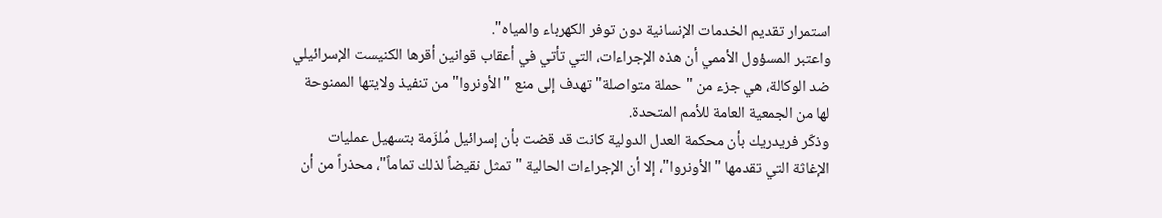استمرار تقديم الخدمات الإنسانية دون توفر الكهرباء والمياه".
واعتبر المسؤول الأممي أن هذه الإجراءات، التي تأتي في أعقاب قوانين أقرها الكنيست الإسرائيلي ضد الوكالة، هي جزء من "حملة متواصلة" تهدف إلى منع "الأونروا" من تنفيذ ولايتها الممنوحة لها من الجمعية العامة للأمم المتحدة.
وذكّر فريدريك بأن محكمة العدل الدولية كانت قد قضت بأن إسرائيل مُلزَمة بتسهيل عمليات الإغاثة التي تقدمها "الأونروا"، إلا أن الإجراءات الحالية "تمثل نقيضاً لذلك تماماً"، محذراً من أن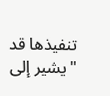تنفيذها قد "يشير إلى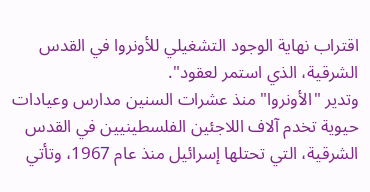اقتراب نهاية الوجود التشغيلي للأونروا في القدس الشرقية، الذي استمر لعقود".
وتدير "الأونروا" منذ عشرات السنين مدارس وعيادات حيوية تخدم آلاف اللاجئين الفلسطينيين في القدس الشرقية، التي تحتلها إسرائيل منذ عام 1967، وتأتي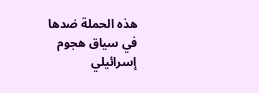هذه الحملة ضدها في سياق هجوم إسرائيلي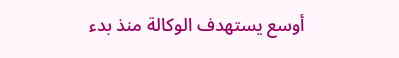أوسع يستهدف الوكالة منذ بدء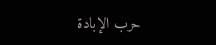حرب الإبادة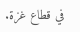في قطاع غزة.